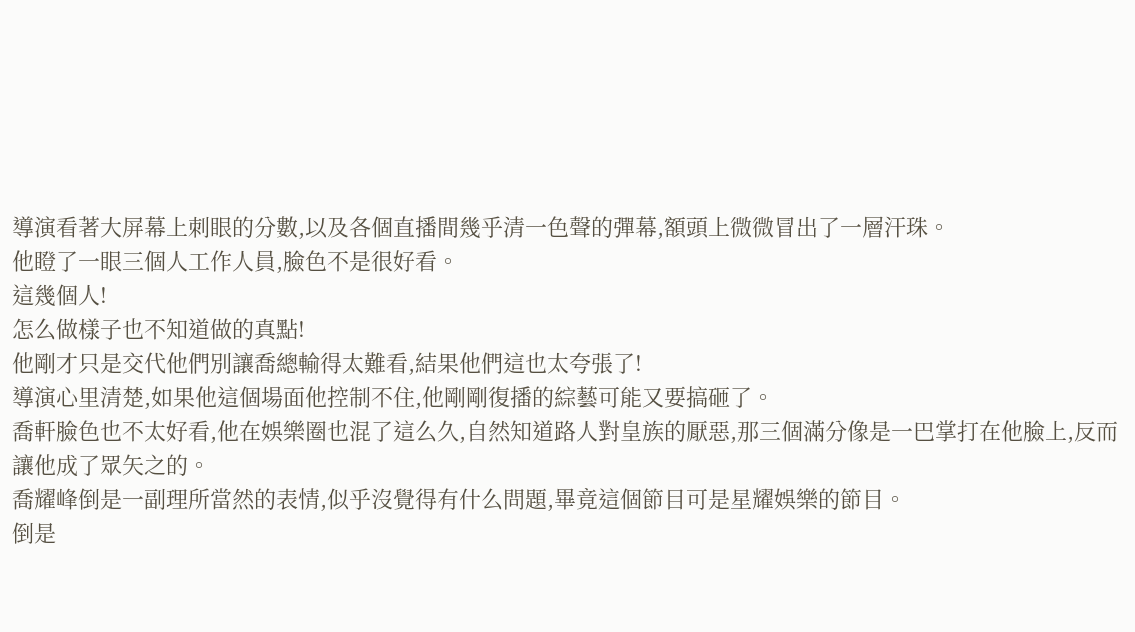導演看著大屏幕上刺眼的分數,以及各個直播間幾乎清一色聲的彈幕,額頭上微微冒出了一層汗珠。
他瞪了一眼三個人工作人員,臉色不是很好看。
這幾個人!
怎么做樣子也不知道做的真點!
他剛才只是交代他們別讓喬總輸得太難看,結果他們這也太夸張了!
導演心里清楚,如果他這個場面他控制不住,他剛剛復播的綜藝可能又要搞砸了。
喬軒臉色也不太好看,他在娛樂圈也混了這么久,自然知道路人對皇族的厭惡,那三個滿分像是一巴掌打在他臉上,反而讓他成了眾矢之的。
喬耀峰倒是一副理所當然的表情,似乎沒覺得有什么問題,畢竟這個節目可是星耀娛樂的節目。
倒是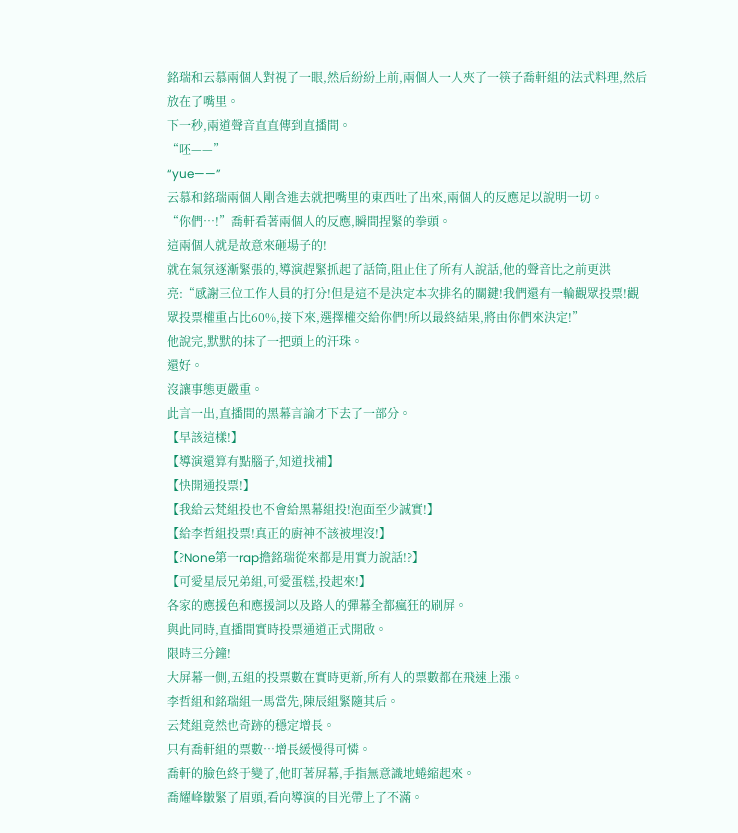銘瑞和云慕兩個人對視了一眼,然后紛紛上前,兩個人一人夾了一筷子喬軒組的法式料理,然后放在了嘴里。
下一秒,兩道聲音直直傳到直播間。
“呸——”
“yue——”
云慕和銘瑞兩個人剛含進去就把嘴里的東西吐了出來,兩個人的反應足以說明一切。
“你們…!”喬軒看著兩個人的反應,瞬間捏緊的拳頭。
這兩個人就是故意來砸場子的!
就在氣氛逐漸緊張的,導演趕緊抓起了話筒,阻止住了所有人說話,他的聲音比之前更洪亮:“感謝三位工作人員的打分!但是這不是決定本次排名的關鍵!我們還有一輪觀眾投票!觀眾投票權重占比60%,接下來,選擇權交給你們!所以最終結果,將由你們來決定!”
他說完,默默的抹了一把頭上的汗珠。
還好。
沒讓事態更嚴重。
此言一出,直播間的黑幕言論才下去了一部分。
【早該這樣!】
【導演還算有點腦子,知道找補】
【快開通投票!】
【我給云梵組投也不會給黑幕組投!泡面至少誠實!】
【給李哲組投票!真正的廚神不該被埋沒!】
【?None第一rap擔銘瑞從來都是用實力說話!?】
【可愛星辰兄弟組,可愛蛋糕,投起來!】
各家的應援色和應援詞以及路人的彈幕全都瘋狂的刷屏。
與此同時,直播間實時投票通道正式開啟。
限時三分鐘!
大屏幕一側,五組的投票數在實時更新,所有人的票數都在飛速上漲。
李哲組和銘瑞組一馬當先,陳辰組緊隨其后。
云梵組竟然也奇跡的穩定增長。
只有喬軒組的票數…增長緩慢得可憐。
喬軒的臉色終于變了,他盯著屏幕,手指無意識地蜷縮起來。
喬耀峰皺緊了眉頭,看向導演的目光帶上了不滿。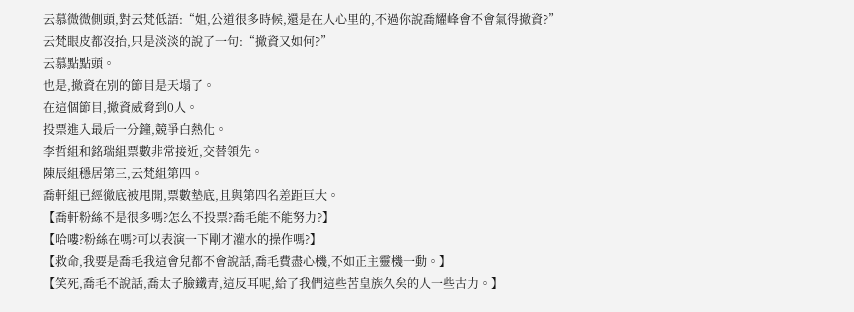云慕微微側頭,對云梵低語:“姐,公道很多時候,還是在人心里的,不過你說喬耀峰會不會氣得撤資?”
云梵眼皮都沒抬,只是淡淡的說了一句:“撤資又如何?”
云慕點點頭。
也是,撤資在別的節目是天塌了。
在這個節目,撤資威脅到0人。
投票進入最后一分鐘,競爭白熱化。
李哲組和銘瑞組票數非常接近,交替領先。
陳辰組穩居第三,云梵組第四。
喬軒組已經徹底被甩開,票數墊底,且與第四名差距巨大。
【喬軒粉絲不是很多嗎?怎么不投票?喬毛能不能努力?】
【哈嘍?粉絲在嗎?可以表演一下剛才灌水的操作嗎?】
【救命,我要是喬毛我這會兒都不會說話,喬毛費盡心機,不如正主靈機一動。】
【笑死,喬毛不說話,喬太子臉鐵青,這反耳呢,給了我們這些苦皇族久矣的人一些古力。】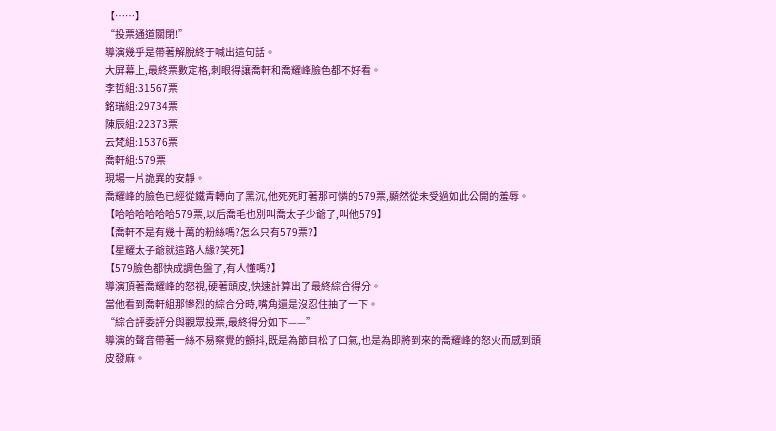【……】
“投票通道關閉!”
導演幾乎是帶著解脫終于喊出這句話。
大屏幕上,最終票數定格,刺眼得讓喬軒和喬耀峰臉色都不好看。
李哲組:31567票
銘瑞組:29734票
陳辰組:22373票
云梵組:15376票
喬軒組:579票
現場一片詭異的安靜。
喬耀峰的臉色已經從鐵青轉向了黑沉,他死死盯著那可憐的579票,顯然從未受過如此公開的羞辱。
【哈哈哈哈哈哈579票,以后喬毛也別叫喬太子少爺了,叫他579】
【喬軒不是有幾十萬的粉絲嗎?怎么只有579票?】
【星耀太子爺就這路人緣?笑死】
【579臉色都快成調色盤了,有人懂嗎?】
導演頂著喬耀峰的怒視,硬著頭皮,快速計算出了最終綜合得分。
當他看到喬軒組那慘烈的綜合分時,嘴角還是沒忍住抽了一下。
“綜合評委評分與觀眾投票,最終得分如下——”
導演的聲音帶著一絲不易察覺的顫抖,既是為節目松了口氣,也是為即將到來的喬耀峰的怒火而感到頭皮發麻。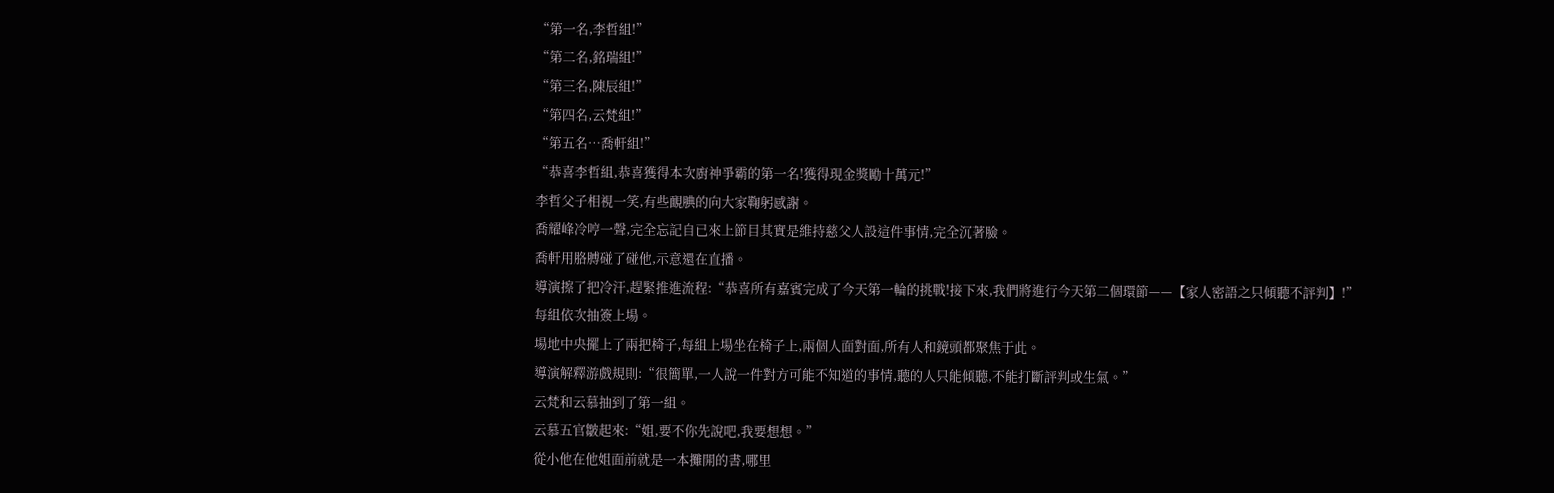“第一名,李哲組!”
“第二名,銘瑞組!”
“第三名,陳辰組!”
“第四名,云梵組!”
“第五名…喬軒組!”
“恭喜李哲組,恭喜獲得本次廚神爭霸的第一名!獲得現金獎勵十萬元!”
李哲父子相視一笑,有些靦腆的向大家鞠躬感謝。
喬耀峰冷哼一聲,完全忘記自已來上節目其實是維持慈父人設這件事情,完全沉著臉。
喬軒用胳膊碰了碰他,示意還在直播。
導演擦了把冷汗,趕緊推進流程:“恭喜所有嘉賓完成了今天第一輪的挑戰!接下來,我們將進行今天第二個環節——【家人密語之只傾聽不評判】!”
每組依次抽簽上場。
場地中央擺上了兩把椅子,每組上場坐在椅子上,兩個人面對面,所有人和鏡頭都聚焦于此。
導演解釋游戲規則:“很簡單,一人說一件對方可能不知道的事情,聽的人只能傾聽,不能打斷評判或生氣。”
云梵和云慕抽到了第一組。
云慕五官皺起來:“姐,要不你先說吧,我要想想。”
從小他在他姐面前就是一本攤開的書,哪里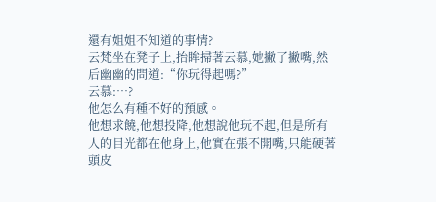還有姐姐不知道的事情?
云梵坐在凳子上,抬眸掃著云慕,她撇了撇嘴,然后幽幽的問道:“你玩得起嗎?”
云慕:…?
他怎么有種不好的預感。
他想求饒,他想投降,他想說他玩不起,但是所有人的目光都在他身上,他實在張不開嘴,只能硬著頭皮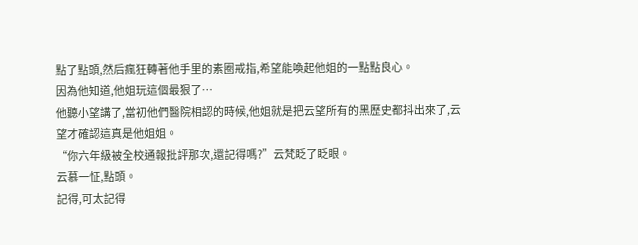點了點頭,然后瘋狂轉著他手里的素圈戒指,希望能喚起他姐的一點點良心。
因為他知道,他姐玩這個最狠了…
他聽小望講了,當初他們醫院相認的時候,他姐就是把云望所有的黑歷史都抖出來了,云望才確認這真是他姐姐。
“你六年級被全校通報批評那次,還記得嗎?”云梵眨了眨眼。
云慕一怔,點頭。
記得,可太記得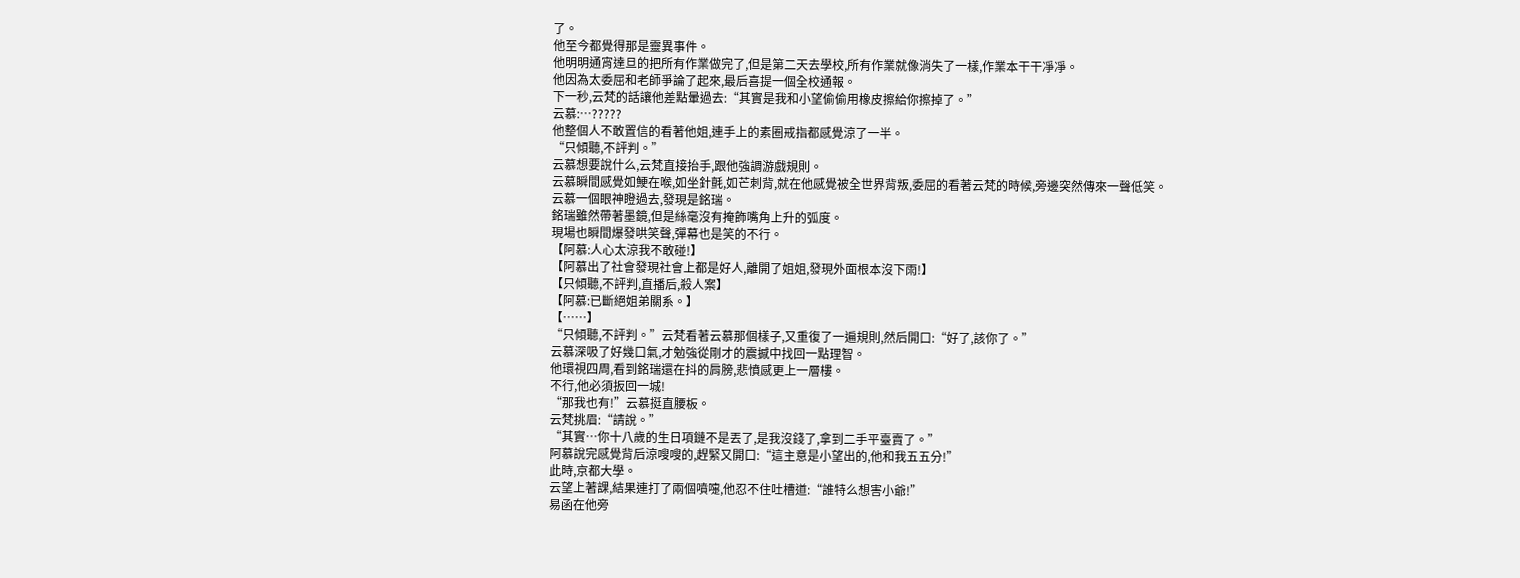了。
他至今都覺得那是靈異事件。
他明明通宵達旦的把所有作業做完了,但是第二天去學校,所有作業就像消失了一樣,作業本干干凈凈。
他因為太委屈和老師爭論了起來,最后喜提一個全校通報。
下一秒,云梵的話讓他差點暈過去:“其實是我和小望偷偷用橡皮擦給你擦掉了。”
云慕:…?????
他整個人不敢置信的看著他姐,連手上的素圈戒指都感覺涼了一半。
“只傾聽,不評判。”
云慕想要說什么,云梵直接抬手,跟他強調游戲規則。
云慕瞬間感覺如鯁在喉,如坐針氈,如芒刺背,就在他感覺被全世界背叛,委屈的看著云梵的時候,旁邊突然傳來一聲低笑。
云慕一個眼神瞪過去,發現是銘瑞。
銘瑞雖然帶著墨鏡,但是絲毫沒有掩飾嘴角上升的弧度。
現場也瞬間爆發哄笑聲,彈幕也是笑的不行。
【阿慕:人心太涼我不敢碰!】
【阿慕出了社會發現社會上都是好人,離開了姐姐,發現外面根本沒下雨!】
【只傾聽,不評判,直播后,殺人案】
【阿慕:已斷絕姐弟關系。】
【……】
“只傾聽,不評判。”云梵看著云慕那個樣子,又重復了一遍規則,然后開口:“好了,該你了。”
云慕深吸了好幾口氣,才勉強從剛才的震撼中找回一點理智。
他環視四周,看到銘瑞還在抖的肩膀,悲憤感更上一層樓。
不行,他必須扳回一城!
“那我也有!”云慕挺直腰板。
云梵挑眉:“請說。”
“其實…你十八歲的生日項鏈不是丟了,是我沒錢了,拿到二手平臺賣了。”
阿慕說完感覺背后涼嗖嗖的,趕緊又開口:“這主意是小望出的,他和我五五分!”
此時,京都大學。
云望上著課,結果連打了兩個噴嚏,他忍不住吐槽道:“誰特么想害小爺!”
易函在他旁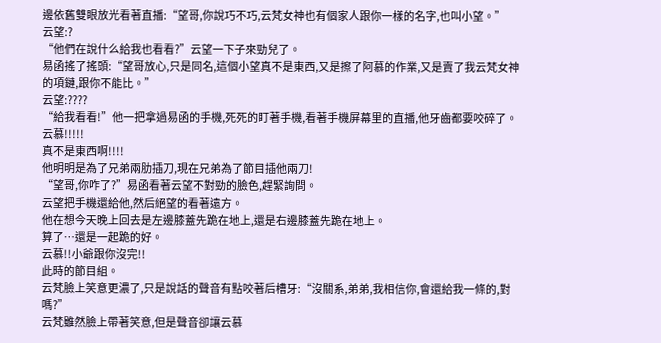邊依舊雙眼放光看著直播:“望哥,你說巧不巧,云梵女神也有個家人跟你一樣的名字,也叫小望。”
云望:?
“他們在說什么給我也看看?”云望一下子來勁兒了。
易函搖了搖頭:“望哥放心,只是同名,這個小望真不是東西,又是擦了阿慕的作業,又是賣了我云梵女神的項鏈,跟你不能比。”
云望:????
“給我看看!”他一把拿過易函的手機,死死的盯著手機,看著手機屏幕里的直播,他牙齒都要咬碎了。
云慕!!!!!
真不是東西啊!!!!
他明明是為了兄弟兩肋插刀,現在兄弟為了節目插他兩刀!
“望哥,你咋了?”易函看著云望不對勁的臉色,趕緊詢問。
云望把手機還給他,然后絕望的看著遠方。
他在想今天晚上回去是左邊膝蓋先跪在地上,還是右邊膝蓋先跪在地上。
算了…還是一起跪的好。
云慕!!小爺跟你沒完!!
此時的節目組。
云梵臉上笑意更濃了,只是說話的聲音有點咬著后槽牙:“沒關系,弟弟,我相信你,會還給我一條的,對嗎?”
云梵雖然臉上帶著笑意,但是聲音卻讓云慕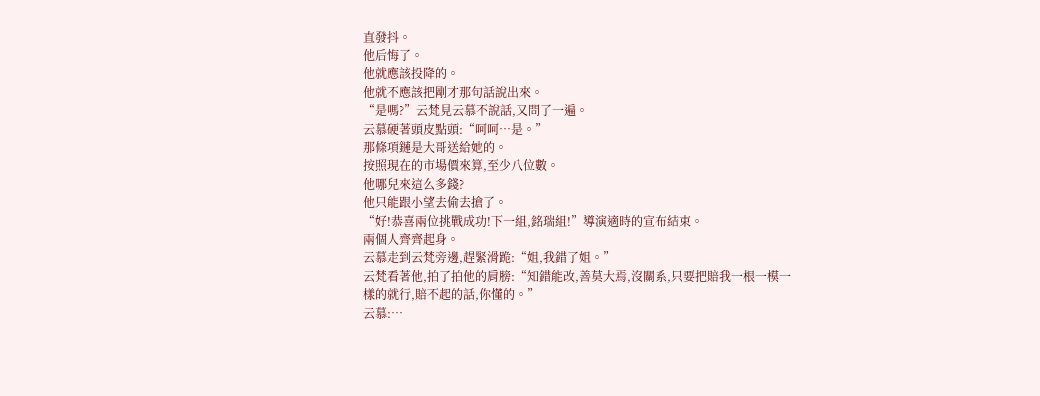直發抖。
他后悔了。
他就應該投降的。
他就不應該把剛才那句話說出來。
“是嗎?”云梵見云慕不說話,又問了一遍。
云慕硬著頭皮點頭:“呵呵…是。”
那條項鏈是大哥送給她的。
按照現在的市場價來算,至少八位數。
他哪兒來這么多錢?
他只能跟小望去偷去搶了。
“好!恭喜兩位挑戰成功!下一組,銘瑞組!”導演適時的宣布結束。
兩個人齊齊起身。
云慕走到云梵旁邊,趕緊滑跪:“姐,我錯了姐。”
云梵看著他,拍了拍他的肩膀:“知錯能改,善莫大焉,沒關系,只要把賠我一根一模一樣的就行,賠不起的話,你懂的。”
云慕:…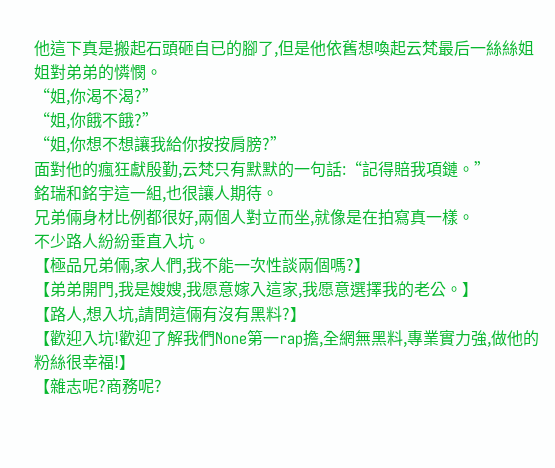他這下真是搬起石頭砸自已的腳了,但是他依舊想喚起云梵最后一絲絲姐姐對弟弟的憐憫。
“姐,你渴不渴?”
“姐,你餓不餓?”
“姐,你想不想讓我給你按按肩膀?”
面對他的瘋狂獻殷勤,云梵只有默默的一句話:“記得賠我項鏈。”
銘瑞和銘宇這一組,也很讓人期待。
兄弟倆身材比例都很好,兩個人對立而坐,就像是在拍寫真一樣。
不少路人紛紛垂直入坑。
【極品兄弟倆,家人們,我不能一次性談兩個嗎?】
【弟弟開門,我是嫂嫂,我愿意嫁入這家,我愿意選擇我的老公。】
【路人,想入坑,請問這倆有沒有黑料?】
【歡迎入坑!歡迎了解我們None第一rap擔,全網無黑料,專業實力強,做他的粉絲很幸福!】
【雜志呢?商務呢?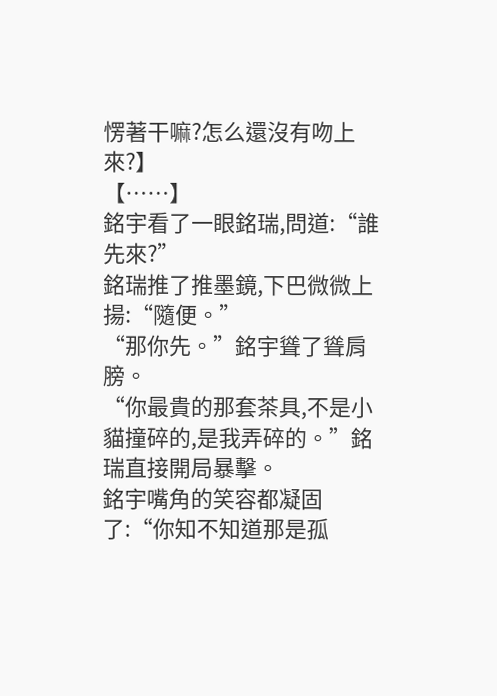愣著干嘛?怎么還沒有吻上來?】
【……】
銘宇看了一眼銘瑞,問道:“誰先來?”
銘瑞推了推墨鏡,下巴微微上揚:“隨便。”
“那你先。”銘宇聳了聳肩膀。
“你最貴的那套茶具,不是小貓撞碎的,是我弄碎的。”銘瑞直接開局暴擊。
銘宇嘴角的笑容都凝固了:“你知不知道那是孤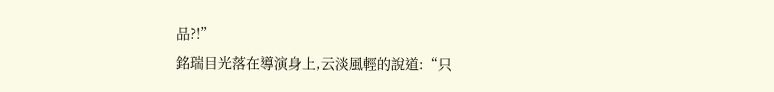品?!”
銘瑞目光落在導演身上,云淡風輕的說道:“只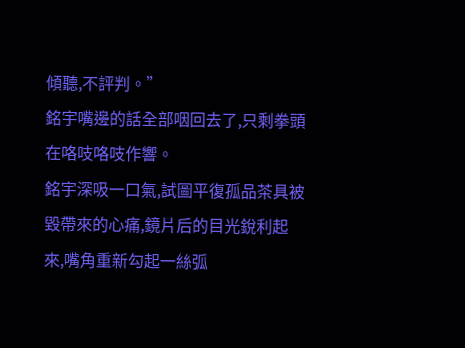傾聽,不評判。”
銘宇嘴邊的話全部咽回去了,只剩拳頭在咯吱咯吱作響。
銘宇深吸一口氣,試圖平復孤品茶具被毀帶來的心痛,鏡片后的目光銳利起來,嘴角重新勾起一絲弧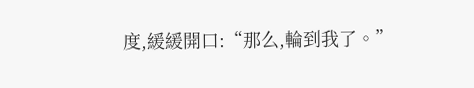度,緩緩開口:“那么,輪到我了。”